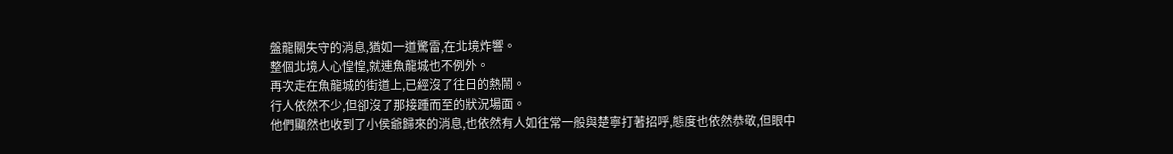盤龍關失守的消息,猶如一道驚雷,在北境炸響。
整個北境人心惶惶,就連魚龍城也不例外。
再次走在魚龍城的街道上,已經沒了往日的熱鬧。
行人依然不少,但卻沒了那接踵而至的狀況場面。
他們顯然也收到了小侯爺歸來的消息,也依然有人如往常一般與楚寧打著招呼,態度也依然恭敬,但眼中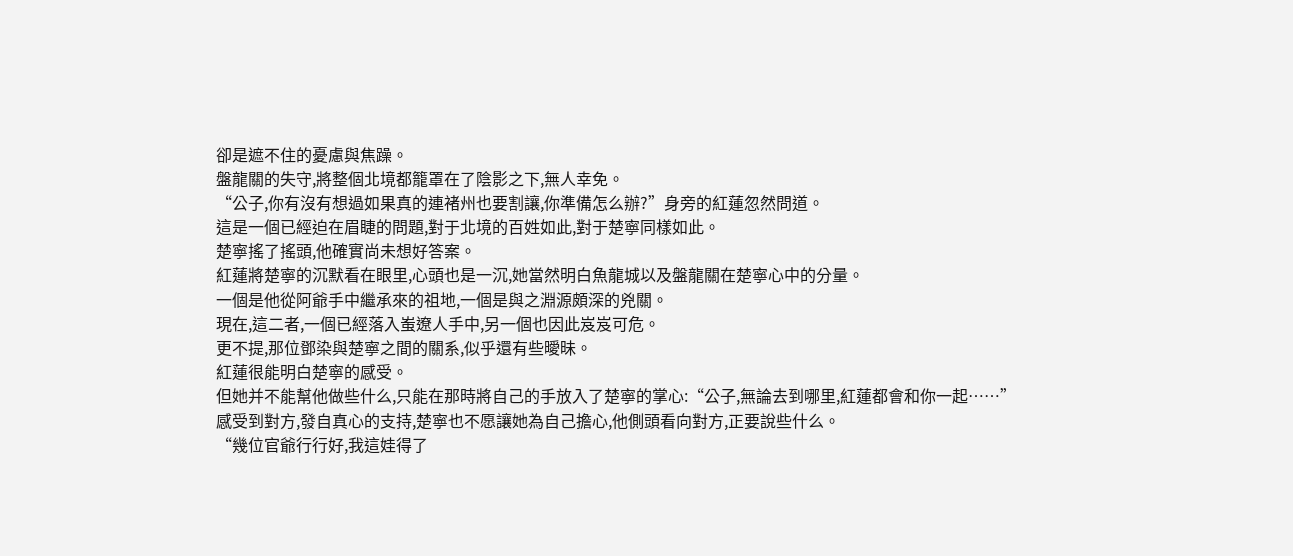卻是遮不住的憂慮與焦躁。
盤龍關的失守,將整個北境都籠罩在了陰影之下,無人幸免。
“公子,你有沒有想過如果真的連褚州也要割讓,你準備怎么辦?”身旁的紅蓮忽然問道。
這是一個已經迫在眉睫的問題,對于北境的百姓如此,對于楚寧同樣如此。
楚寧搖了搖頭,他確實尚未想好答案。
紅蓮將楚寧的沉默看在眼里,心頭也是一沉,她當然明白魚龍城以及盤龍關在楚寧心中的分量。
一個是他從阿爺手中繼承來的祖地,一個是與之淵源頗深的兇關。
現在,這二者,一個已經落入蚩遼人手中,另一個也因此岌岌可危。
更不提,那位鄧染與楚寧之間的關系,似乎還有些曖昧。
紅蓮很能明白楚寧的感受。
但她并不能幫他做些什么,只能在那時將自己的手放入了楚寧的掌心:“公子,無論去到哪里,紅蓮都會和你一起……”
感受到對方,發自真心的支持,楚寧也不愿讓她為自己擔心,他側頭看向對方,正要說些什么。
“幾位官爺行行好,我這娃得了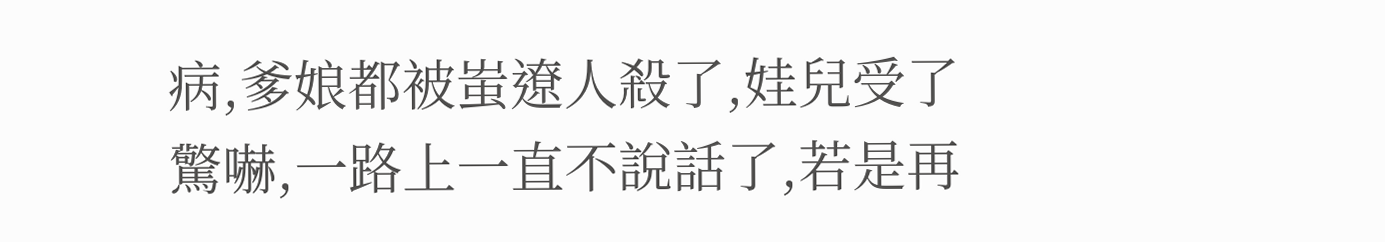病,爹娘都被蚩遼人殺了,娃兒受了驚嚇,一路上一直不說話了,若是再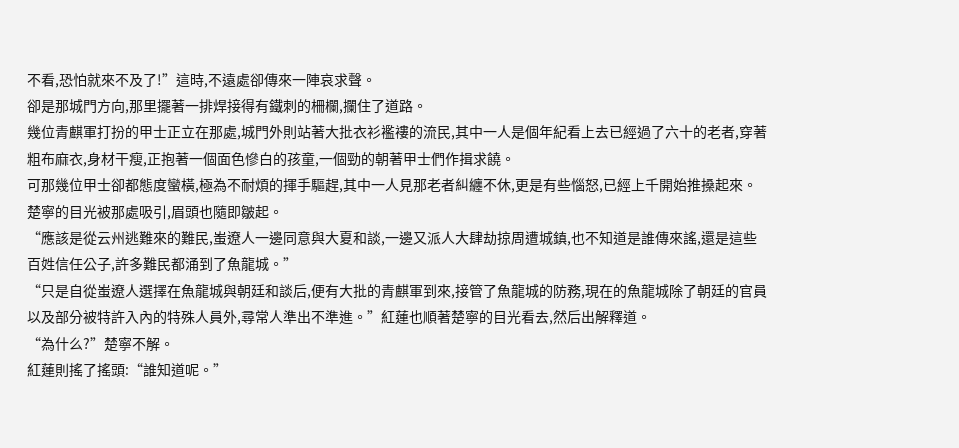不看,恐怕就來不及了!”這時,不遠處卻傳來一陣哀求聲。
卻是那城門方向,那里擺著一排焊接得有鐵刺的柵欄,攔住了道路。
幾位青麒軍打扮的甲士正立在那處,城門外則站著大批衣衫襤褸的流民,其中一人是個年紀看上去已經過了六十的老者,穿著粗布麻衣,身材干瘦,正抱著一個面色慘白的孩童,一個勁的朝著甲士們作揖求饒。
可那幾位甲士卻都態度蠻橫,極為不耐煩的揮手驅趕,其中一人見那老者糾纏不休,更是有些惱怒,已經上千開始推搡起來。
楚寧的目光被那處吸引,眉頭也隨即皺起。
“應該是從云州逃難來的難民,蚩遼人一邊同意與大夏和談,一邊又派人大肆劫掠周遭城鎮,也不知道是誰傳來謠,還是這些百姓信任公子,許多難民都涌到了魚龍城。”
“只是自從蚩遼人選擇在魚龍城與朝廷和談后,便有大批的青麒軍到來,接管了魚龍城的防務,現在的魚龍城除了朝廷的官員以及部分被特許入內的特殊人員外,尋常人準出不準進。”紅蓮也順著楚寧的目光看去,然后出解釋道。
“為什么?”楚寧不解。
紅蓮則搖了搖頭:“誰知道呢。”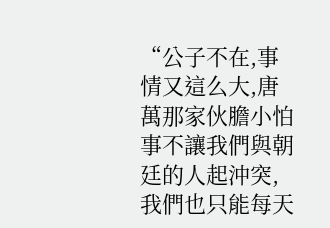“公子不在,事情又這么大,唐萬那家伙膽小怕事不讓我們與朝廷的人起沖突,我們也只能每天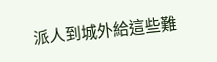派人到城外給這些難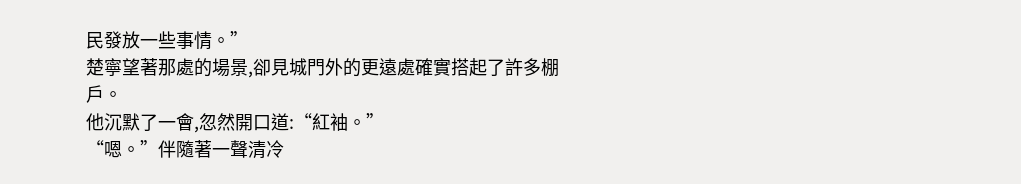民發放一些事情。”
楚寧望著那處的場景,卻見城門外的更遠處確實搭起了許多棚戶。
他沉默了一會,忽然開口道:“紅袖。”
“嗯。”伴隨著一聲清冷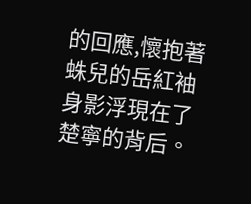的回應,懷抱著蛛兒的岳紅袖身影浮現在了楚寧的背后。